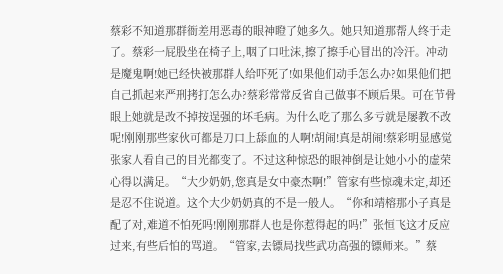蔡彩不知道那群衙差用恶毒的眼神瞪了她多久。她只知道那帮人终于走了。蔡彩一屁股坐在椅子上,咽了口吐沫,擦了擦手心冒出的冷汗。冲动是魔鬼啊!她已经快被那群人给吓死了!如果他们动手怎么办?如果他们把自己抓起来严刑拷打怎么办?蔡彩常常反省自己做事不顾后果。可在节骨眼上她就是改不掉按逞强的坏毛病。为什么吃了那么多亏就是屡教不改呢!刚刚那些家伙可都是刀口上舔血的人啊!胡闹!真是胡闹!蔡彩明显感觉张家人看自己的目光都变了。不过这种惊恐的眼神倒是让她小小的虚荣心得以满足。“大少奶奶,您真是女中豪杰啊!”管家有些惊魂未定,却还是忍不住说道。这个大少奶奶真的不是一般人。“你和靖榕那小子真是配了对,难道不怕死吗!刚刚那群人也是你惹得起的吗!”张恒飞这才反应过来,有些后怕的骂道。“管家,去镖局找些武功高强的镖师来。”蔡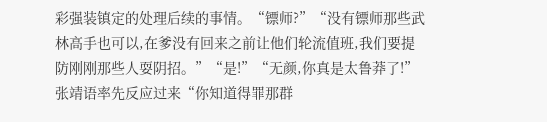彩强装镇定的处理后续的事情。“镖师?”“没有镖师那些武林高手也可以,在爹没有回来之前让他们轮流值班,我们要提防刚刚那些人耍阴招。”“是!”“无颜,你真是太鲁莽了!”张靖语率先反应过来“你知道得罪那群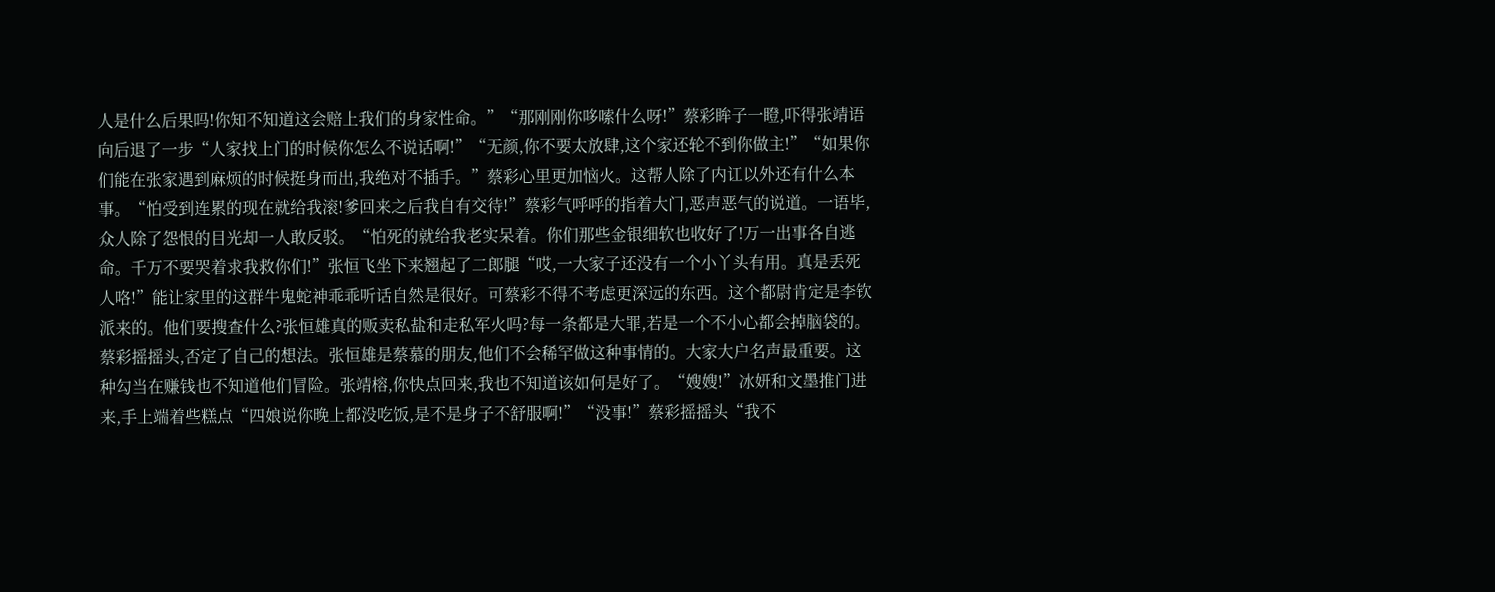人是什么后果吗!你知不知道这会赔上我们的身家性命。”“那刚刚你哆嗦什么呀!”蔡彩眸子一瞪,吓得张靖语向后退了一步“人家找上门的时候你怎么不说话啊!”“无颜,你不要太放肆,这个家还轮不到你做主!”“如果你们能在张家遇到麻烦的时候挺身而出,我绝对不插手。”蔡彩心里更加恼火。这帮人除了内讧以外还有什么本事。“怕受到连累的现在就给我滚!爹回来之后我自有交待!”蔡彩气呼呼的指着大门,恶声恶气的说道。一语毕,众人除了怨恨的目光却一人敢反驳。“怕死的就给我老实呆着。你们那些金银细软也收好了!万一出事各自逃命。千万不要哭着求我救你们!”张恒飞坐下来翘起了二郎腿“哎,一大家子还没有一个小丫头有用。真是丢死人咯!”能让家里的这群牛鬼蛇神乖乖听话自然是很好。可蔡彩不得不考虑更深远的东西。这个都尉肯定是李钦派来的。他们要搜查什么?张恒雄真的贩卖私盐和走私军火吗?每一条都是大罪,若是一个不小心都会掉脑袋的。蔡彩摇摇头,否定了自己的想法。张恒雄是蔡慕的朋友,他们不会稀罕做这种事情的。大家大户名声最重要。这种勾当在赚钱也不知道他们冒险。张靖榕,你快点回来,我也不知道该如何是好了。“嫂嫂!”冰妍和文墨推门进来,手上端着些糕点“四娘说你晚上都没吃饭,是不是身子不舒服啊!”“没事!”蔡彩摇摇头“我不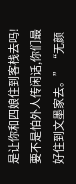是让你和四娘住到客栈去吗!要不是怕外人传闲话,你们最好住到文墨家去。”“无颜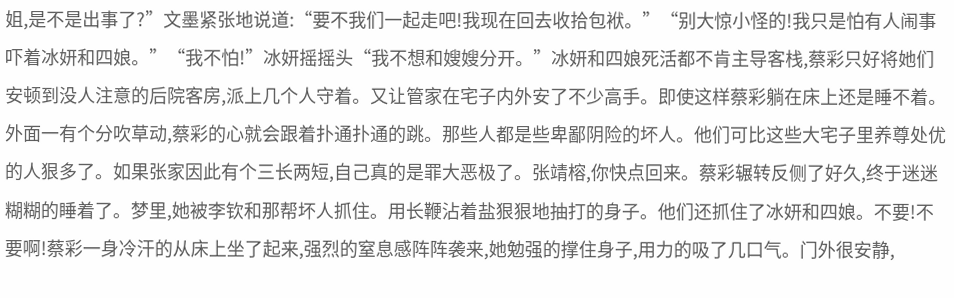姐,是不是出事了?”文墨紧张地说道:“要不我们一起走吧!我现在回去收拾包袱。”“别大惊小怪的!我只是怕有人闹事吓着冰妍和四娘。”“我不怕!”冰妍摇摇头“我不想和嫂嫂分开。”冰妍和四娘死活都不肯主导客栈,蔡彩只好将她们安顿到没人注意的后院客房,派上几个人守着。又让管家在宅子内外安了不少高手。即使这样蔡彩躺在床上还是睡不着。外面一有个分吹草动,蔡彩的心就会跟着扑通扑通的跳。那些人都是些卑鄙阴险的坏人。他们可比这些大宅子里养尊处优的人狠多了。如果张家因此有个三长两短,自己真的是罪大恶极了。张靖榕,你快点回来。蔡彩辗转反侧了好久,终于迷迷糊糊的睡着了。梦里,她被李钦和那帮坏人抓住。用长鞭沾着盐狠狠地抽打的身子。他们还抓住了冰妍和四娘。不要!不要啊!蔡彩一身冷汗的从床上坐了起来,强烈的窒息感阵阵袭来,她勉强的撑住身子,用力的吸了几口气。门外很安静,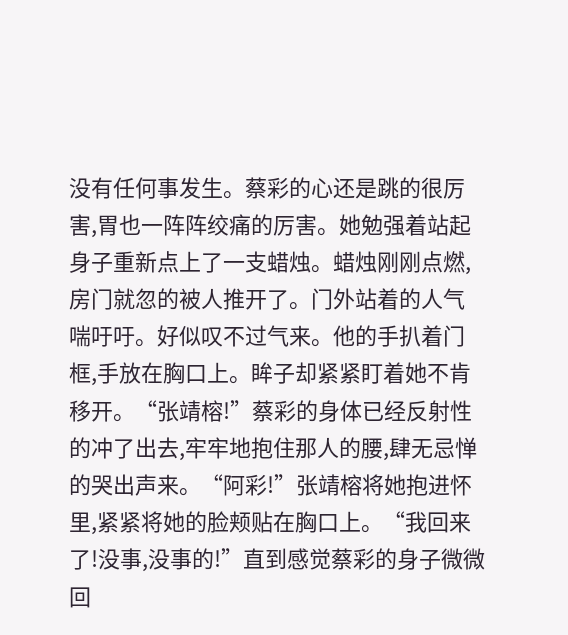没有任何事发生。蔡彩的心还是跳的很厉害,胃也一阵阵绞痛的厉害。她勉强着站起身子重新点上了一支蜡烛。蜡烛刚刚点燃,房门就忽的被人推开了。门外站着的人气喘吁吁。好似叹不过气来。他的手扒着门框,手放在胸口上。眸子却紧紧盯着她不肯移开。“张靖榕!”蔡彩的身体已经反射性的冲了出去,牢牢地抱住那人的腰,肆无忌惮的哭出声来。“阿彩!”张靖榕将她抱进怀里,紧紧将她的脸颊贴在胸口上。“我回来了!没事,没事的!”直到感觉蔡彩的身子微微回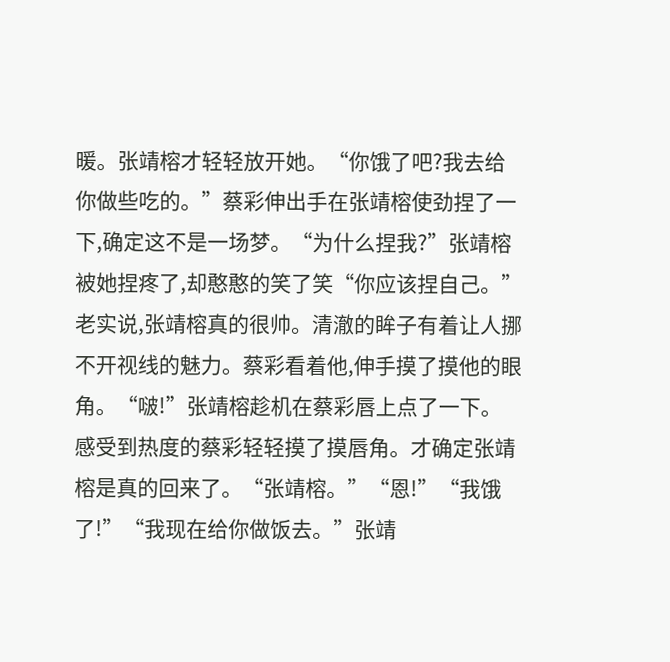暖。张靖榕才轻轻放开她。“你饿了吧?我去给你做些吃的。”蔡彩伸出手在张靖榕使劲捏了一下,确定这不是一场梦。“为什么捏我?”张靖榕被她捏疼了,却憨憨的笑了笑“你应该捏自己。”老实说,张靖榕真的很帅。清澈的眸子有着让人挪不开视线的魅力。蔡彩看着他,伸手摸了摸他的眼角。“啵!”张靖榕趁机在蔡彩唇上点了一下。感受到热度的蔡彩轻轻摸了摸唇角。才确定张靖榕是真的回来了。“张靖榕。”“恩!”“我饿了!”“我现在给你做饭去。”张靖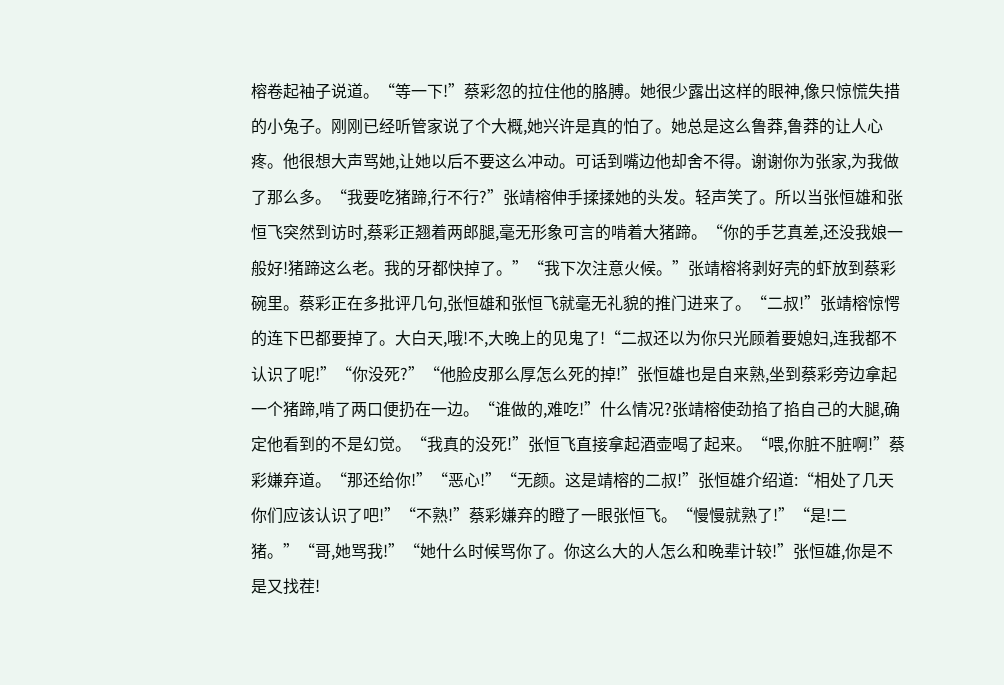榕卷起袖子说道。“等一下!”蔡彩忽的拉住他的胳膊。她很少露出这样的眼神,像只惊慌失措的小兔子。刚刚已经听管家说了个大概,她兴许是真的怕了。她总是这么鲁莽,鲁莽的让人心疼。他很想大声骂她,让她以后不要这么冲动。可话到嘴边他却舍不得。谢谢你为张家,为我做了那么多。“我要吃猪蹄,行不行?”张靖榕伸手揉揉她的头发。轻声笑了。所以当张恒雄和张恒飞突然到访时,蔡彩正翘着两郎腿,毫无形象可言的啃着大猪蹄。“你的手艺真差,还没我娘一般好!猪蹄这么老。我的牙都快掉了。”“我下次注意火候。”张靖榕将剥好壳的虾放到蔡彩碗里。蔡彩正在多批评几句,张恒雄和张恒飞就毫无礼貌的推门进来了。“二叔!”张靖榕惊愕的连下巴都要掉了。大白天,哦!不,大晚上的见鬼了!“二叔还以为你只光顾着要媳妇,连我都不认识了呢!”“你没死?”“他脸皮那么厚怎么死的掉!”张恒雄也是自来熟,坐到蔡彩旁边拿起一个猪蹄,啃了两口便扔在一边。“谁做的,难吃!”什么情况?张靖榕使劲掐了掐自己的大腿,确定他看到的不是幻觉。“我真的没死!”张恒飞直接拿起酒壶喝了起来。“喂,你脏不脏啊!”蔡彩嫌弃道。“那还给你!”“恶心!”“无颜。这是靖榕的二叔!”张恒雄介绍道:“相处了几天你们应该认识了吧!”“不熟!”蔡彩嫌弃的瞪了一眼张恒飞。“慢慢就熟了!”“是!二猪。”“哥,她骂我!”“她什么时候骂你了。你这么大的人怎么和晚辈计较!”张恒雄,你是不是又找茬!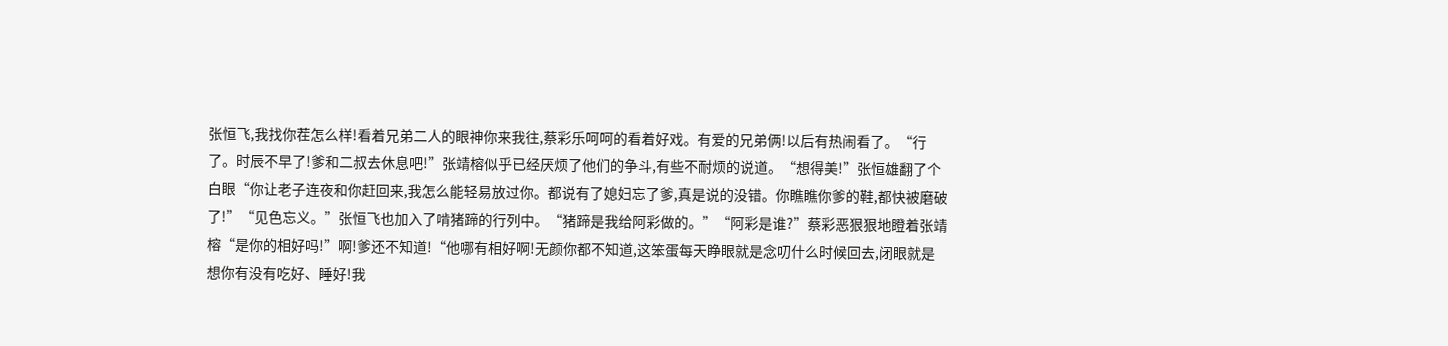张恒飞,我找你茬怎么样!看着兄弟二人的眼神你来我往,蔡彩乐呵呵的看着好戏。有爱的兄弟俩!以后有热闹看了。“行了。时辰不早了!爹和二叔去休息吧!”张靖榕似乎已经厌烦了他们的争斗,有些不耐烦的说道。“想得美!”张恒雄翻了个白眼“你让老子连夜和你赶回来,我怎么能轻易放过你。都说有了媳妇忘了爹,真是说的没错。你瞧瞧你爹的鞋,都快被磨破了!”“见色忘义。”张恒飞也加入了啃猪蹄的行列中。“猪蹄是我给阿彩做的。”“阿彩是谁?”蔡彩恶狠狠地瞪着张靖榕“是你的相好吗!”啊!爹还不知道!“他哪有相好啊!无颜你都不知道,这笨蛋每天睁眼就是念叨什么时候回去,闭眼就是想你有没有吃好、睡好!我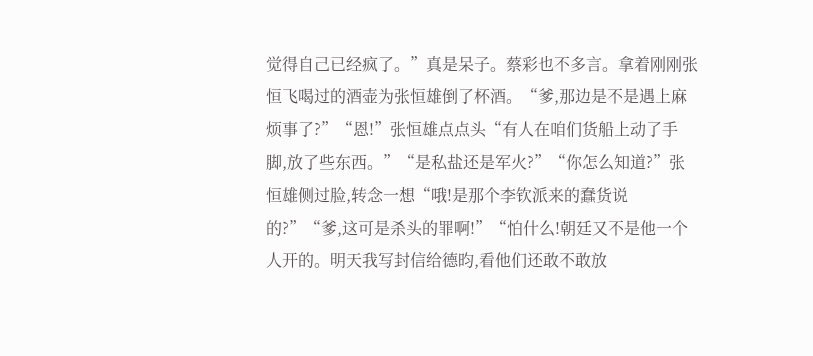觉得自己已经疯了。”真是呆子。蔡彩也不多言。拿着刚刚张恒飞喝过的酒壶为张恒雄倒了杯酒。“爹,那边是不是遇上麻烦事了?”“恩!”张恒雄点点头“有人在咱们货船上动了手脚,放了些东西。”“是私盐还是军火?”“你怎么知道?”张恒雄侧过脸,转念一想“哦!是那个李钦派来的蠢货说的?”“爹,这可是杀头的罪啊!”“怕什么!朝廷又不是他一个人开的。明天我写封信给德昀,看他们还敢不敢放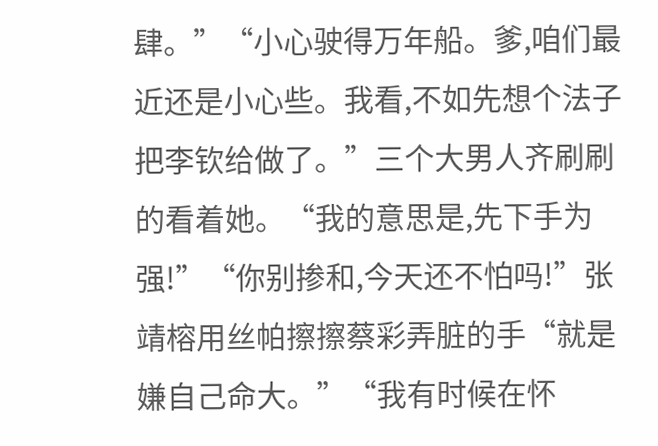肆。”“小心驶得万年船。爹,咱们最近还是小心些。我看,不如先想个法子把李钦给做了。”三个大男人齐刷刷的看着她。“我的意思是,先下手为强!”“你别掺和,今天还不怕吗!”张靖榕用丝帕擦擦蔡彩弄脏的手“就是嫌自己命大。”“我有时候在怀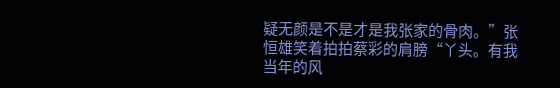疑无颜是不是才是我张家的骨肉。”张恒雄笑着拍拍蔡彩的肩膀“丫头。有我当年的风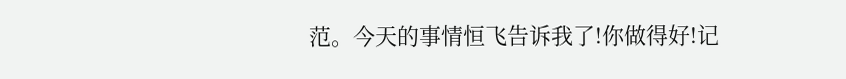范。今天的事情恒飞告诉我了!你做得好!记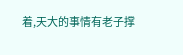着,天大的事情有老子撑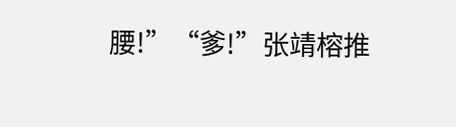腰!”“爹!”张靖榕推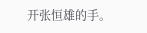开张恒雄的手。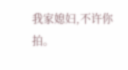我家媳妇,不许你拍。